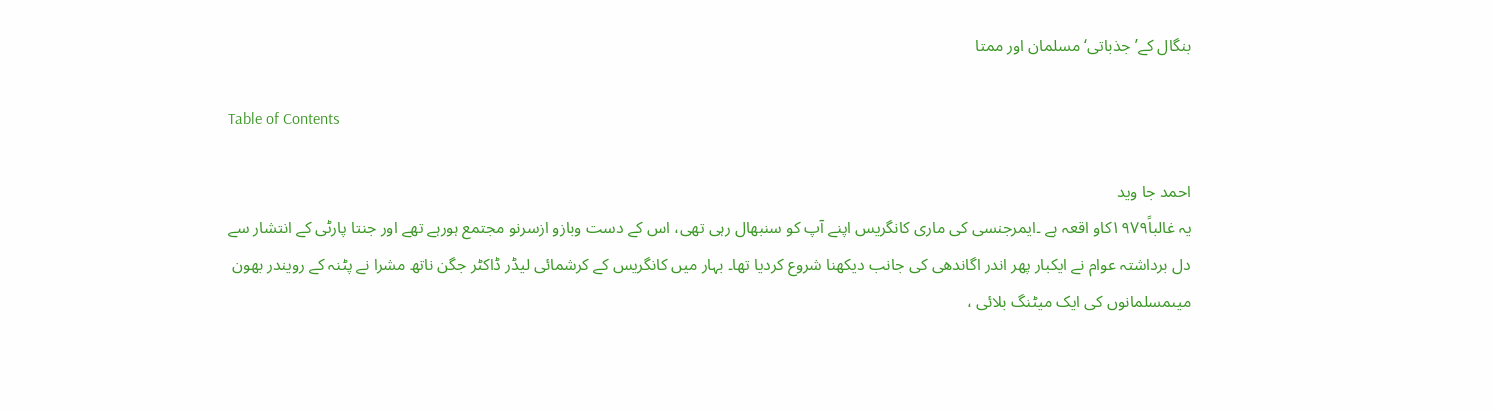بنگال کے’ جذباتی‘ مسلمان اور ممتا

Table of Contents

احمد جا وید
یہ غالباً۱۹۷۹کاو اقعہ ہے ۔ایمرجنسی کی ماری کانگریس اپنے آپ کو سنبھال رہی تھی، اس کے دست وبازو ازسرنو مجتمع ہورہے تھے اور جنتا پارٹی کے انتشار سے دل برداشتہ عوام نے ایکبار پھر اندر اگاندھی کی جانب دیکھنا شروع کردیا تھا۔ بہار میں کانگریس کے کرشمائی لیڈر ڈاکٹر جگن ناتھ مشرا نے پٹنہ کے رویندر بھون میںمسلمانوں کی ایک میٹنگ بلائی ،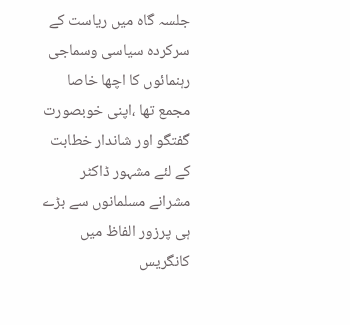جلسہ گاہ میں ریاست کے سرکردہ سیاسی وسماجی رہنمائوں کا اچھا خاصا مجمع تھا ،اپنی خوبصورت گفتگو اور شاندار خطابت کے لئے مشہور ڈاکٹر مشرانے مسلمانوں سے بڑے ہی پرزور الفاظ میں کانگریس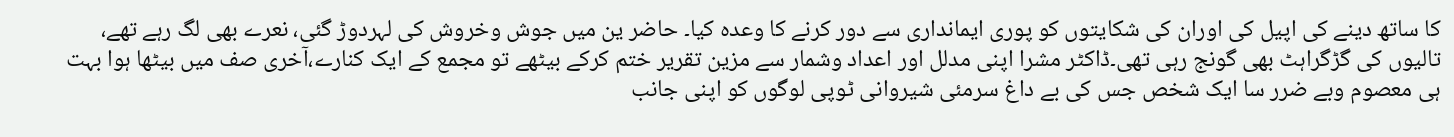کا ساتھ دینے کی اپیل کی اوران کی شکایتوں کو پوری ایمانداری سے دور کرنے کا وعدہ کیا۔ حاضر ین میں جوش وخروش کی لہردوڑ گئی، نعرے بھی لگ رہے تھے، تالیوں کی گڑگراہٹ بھی گونج رہی تھی۔ڈاکٹر مشرا اپنی مدلل اور اعداد وشمار سے مزین تقریر ختم کرکے بیٹھے تو مجمع کے ایک کنارے،آخری صف میں بیٹھا ہوا بہت ہی معصوم وبے ضرر سا ایک شخص جس کی بے داغ سرمئی شیروانی ٹوپی لوگوں کو اپنی جانب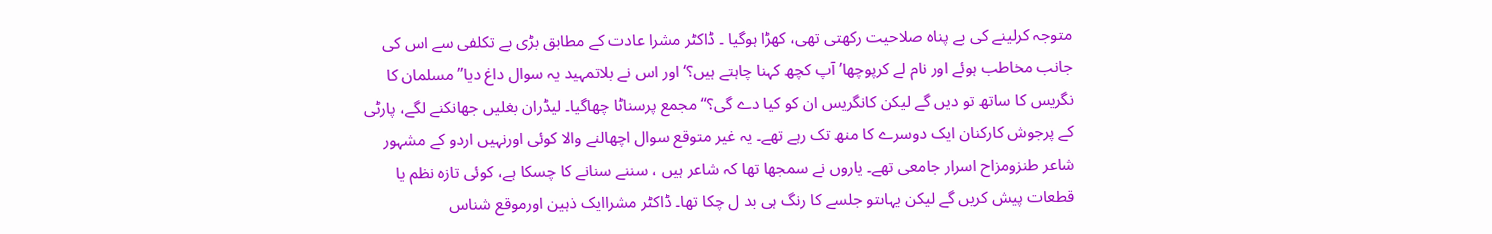متوجہ کرلینے کی بے پناہ صلاحیت رکھتی تھی، کھڑا ہوگیا ۔ ڈاکٹر مشرا عادت کے مطابق بڑی بے تکلفی سے اس کی جانب مخاطب ہوئے اور نام لے کرپوچھا’ آپ کچھ کہنا چاہتے ہیں؟‘اور اس نے بلاتمہید یہ سوال داغ دیا’’مسلمان کا نگریس کا ساتھ تو دیں گے لیکن کانگریس ان کو کیا دے گی؟‘‘ مجمع پرسناٹا چھاگیا۔ لیڈران بغلیں جھانکنے لگے، پارٹی کے پرجوش کارکنان ایک دوسرے کا منھ تک رہے تھے۔ یہ غیر متوقع سوال اچھالنے والا کوئی اورنہیں اردو کے مشہور شاعر طنزومزاح اسرار جامعی تھے۔ یاروں نے سمجھا تھا کہ شاعر ہیں ، سننے سنانے کا چسکا ہے، کوئی تازہ نظم یا قطعات پیش کریں گے لیکن یہاںتو جلسے کا رنگ ہی بد ل چکا تھا۔ ڈاکٹر مشراایک ذہین اورموقع شناس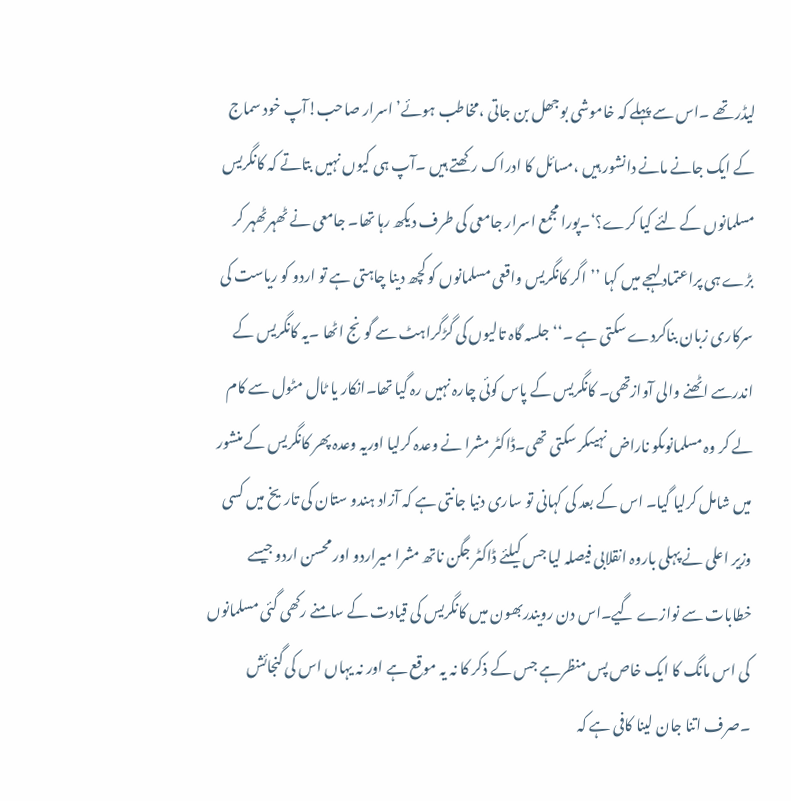لیڈر تھے ۔اس سے پہلے کہ خاموشی بوجھل بن جاتی ،مخاطب ہوئے’ اسرار صاحب!آپ خود سماج کے ایک جانے مانے دانشور ہیں ،مسائل کا ادراک رکھتے ہیں ۔آپ ہی کیوں نہیں بتاتے کہ کانگریس مسلمانوں کے لئے کیا کرے؟‘۔پورا مجمع اسرار جامعی کی طرف دیکھ رہا تھا۔ جامعی نے ٹھہرٹھہر کر بڑے ہی پراعتماد لہجے میں کہا ’’اگر کانگریس واقعی مسلمانوں کو کچھ دینا چاہتی ہے تو اردو کو ریاست کی سرکاری زبان بناکردے سکتی ہے ۔‘‘جلسہ گاہ تالیوں کی گڑگراہٹ سے گونج اٹھا ۔یہ کانگریس کے اندرسے اٹھنے والی آوازتھی۔ کانگریس کے پاس کوئی چارہ نہیں رہ گیا تھا۔انکار یا ٹال مٹول سے کام لے کر وہ مسلمانوںکو ناراض نہیںکر سکتی تھی۔ڈاکٹر مشرا نے وعدہ کرلیا اوریہ وعدہ پھر کانگریس کے منشور میں شامل کرلیا گیا۔ اس کے بعد کی کہانی تو ساری دنیا جانتی ہے کہ آزاد ہندو ستان کی تاریخ میں کسی وزیر اعلی نے پہلی باروہ انقلابی فیصلہ لیا جس کیلئے ڈاکٹر جگن ناتھ مشرا میراردو اور محسن اردو جیسے خطابات سے نوازے گیے۔اس دن رویندربھون میں کانگریس کی قیادت کے سامنے رکھی گئی مسلمانوں کی اس مانگ کا ایک خاص پس منظرہے جس کے ذکر کا نہ یہ موقع ہے اور نہ یہاں اس کی گنجائش ۔صرف اتنا جان لینا کافی ہے کہ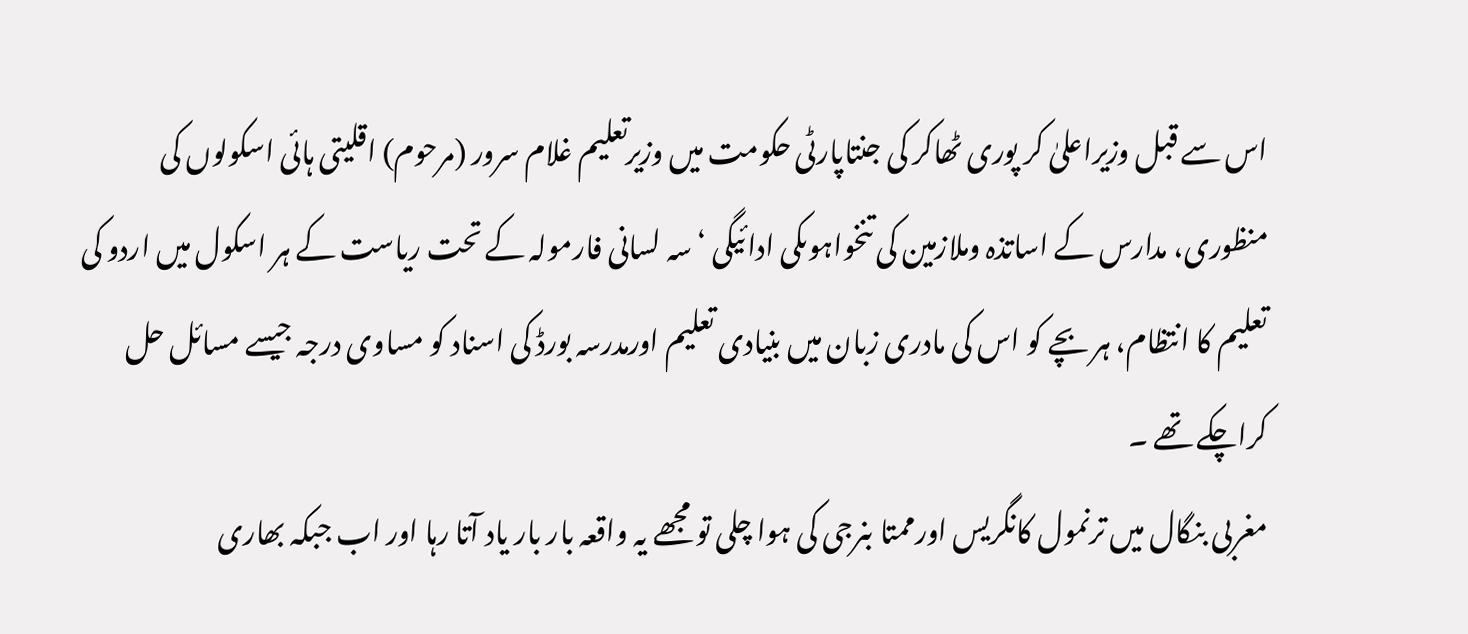اس سے قبل وزیراعلیٰ کر پوری ٹھاکر کی جنتاپارٹی حکومت میں وزیرتعلیم غلام سرور (مرحوم) اقلیتی ہائی اسکولوں کی منظوری، مدارس کے اساتذہ وملازمین کی تنخواہوںکی ادائیگی ‘سہ لسانی فارمولہ کے تحت ریاست کے ہر اسکول میں اردو کی تعلیم کا انتظام، ہر بچے کو اس کی مادری زبان میں بنیادی تعلیم اورمدرسہ بورڈ کی اسناد کو مساوی درجہ جیسے مسائل حل کراچکے تھے ۔
مغربی بنگال میں ترنمول کانگریس اورممتا بنرجی کی ہوا چلی تو مجھے یہ واقعہ بار بار یاد آتا رہا اور اب جبکہ بھاری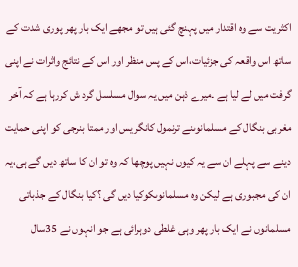اکثریت سے وہ اقتدار میں پہنچ گئی ہیں تو مجھے ایک بار پھر پوری شدت کے ساتھ اس واقعہ کی جزئیات،اس کے پس منظر اور اس کے نتائج واثرات نے اپنی گرفت میں لے لیا ہے ۔میرے ذہن میں یہ سوال مسلسل گرد ش کررہا ہے کہ آخر مغربی بنگال کے مسلمانوںنے ترنمول کانگریس اور ممتا بنرجی کو اپنی حمایت دینے سے پہلے ان سے یہ کیوں نہیں پوچھا کہ وہ تو ان کا ساتھ دیں گے ہی،یہ ان کی مجبوری ہے لیکن وہ مسلمانوںکوکیا دیں گی ؟کیا بنگال کے جذباتی مسلمانوں نے ایک بار پھر وہی غلطی دوہرائی ہے جو انہوں نے 35سال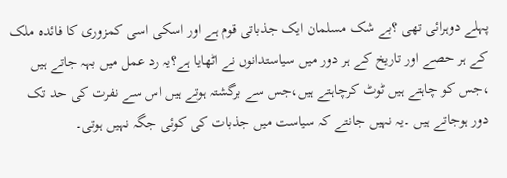پہلے دوہرائی تھی ؟بے شک مسلمان ایک جذباتی قوم ہے اور اسکی اسی کمزوری کا فائدہ ملک کے ہر حصے اور تاریخ کے ہر دور میں سیاستدانوں نے اٹھایا ہے؟یہ رد عمل میں بہہ جاتے ہیں ،جس کو چاہتے ہیں ٹوٹ کرچاہتے ہیں،جس سے برگشتہ ہوتے ہیں اس سے نفرت کی حد تک دور ہوجاتے ہیں ۔یہ نہیں جانتے کہ سیاست میں جذبات کی کوئی جگہ نہیں ہوتی۔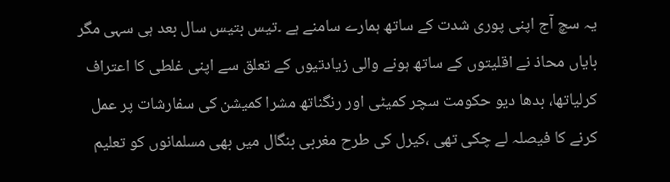یہ سچ آج اپنی پوری شدت کے ساتھ ہمارے سامنے ہے ۔تیس بتیس سال بعد ہی سہی مگر بایاں محاذ نے اقلیتوں کے ساتھ ہونے والی زیادتیوں کے تعلق سے اپنی غلطی کا اعتراف کرلیاتھا، بدھا دیو حکومت سچر کمیٹی اور رنگناتھ مشرا کمیشن کی سفارشات پر عمل کرنے کا فیصلہ لے چکی تھی ،کیرل کی طرح مغربی بنگال میں بھی مسلمانوں کو تعلیم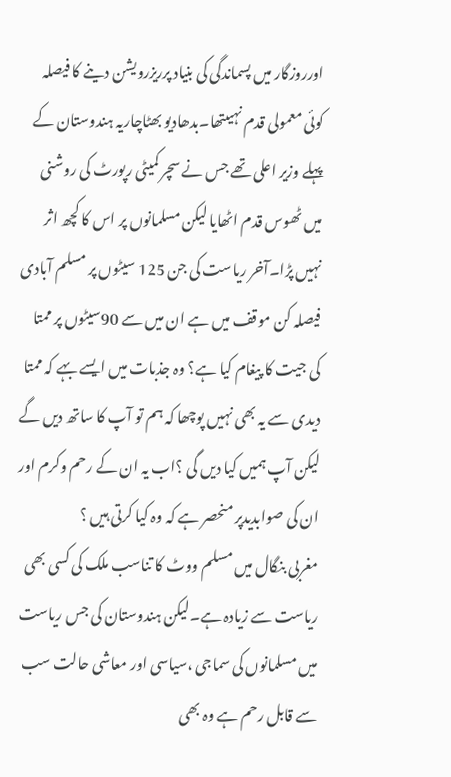اورروزگار میں پسماندگی کی بنیاد پرریزرویشن دینے کا فیصلہ کوئی معمولی قدم نہیںتھا۔بدھادیو بھٹاچاریہ ہندوستان کے پہلے وزیر اعلی تھے جس نے سچر کمیٹی رپورٹ کی روشنی میں ٹھوس قدم اٹھایا لیکن مسلمانوں پر اس کا کچھ اثر نہیں پڑا۔آخر ریاست کی جن 125 سیٹوں پر مسلم آبادی فیصلہ کن موقف میں ہے ان میں سے 90سیٹوں پر ممتا کی جیت کا پیغام کیا ہے؟ وہ جذبات میں ایسے بہے کہ ممتا دیدی سے یہ بھی نہیں پوچھا کہ ہم تو آپ کا ساتھ دیں گے لیکن آپ ہمیں کیا دیں گی ؟اب یہ ان کے رحم وکرم اور ان کی صوابدیدپر منحصر ہے کہ وہ کیا کرتی ہیں ؟
مغربی بنگال میں مسلم ووٹ کا تناسب ملک کی کسی بھی ریاست سے زیادہ ہے۔لیکن ہندوستان کی جس ریاست میں مسلمانوں کی سماجی ،سیاسی اور معاشی حالت سب سے قابل رحم ہے وہ بھی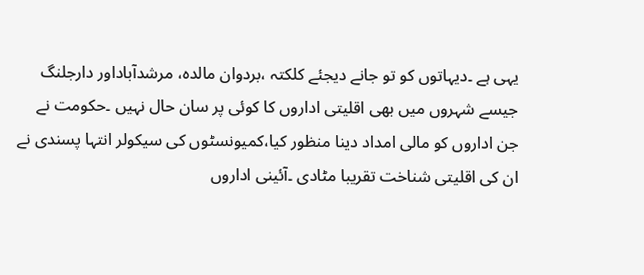یہی ہے ۔دیہاتوں کو تو جانے دیجئے کلکتہ ،بردوان مالدہ، مرشدآباداور دارجلنگ جیسے شہروں میں بھی اقلیتی اداروں کا کوئی پر سان حال نہیں ۔حکومت نے جن اداروں کو مالی امداد دینا منظور کیا،کمیونسٹوں کی سیکولر انتہا پسندی نے ان کی اقلیتی شناخت تقریبا مٹادی ۔آئینی اداروں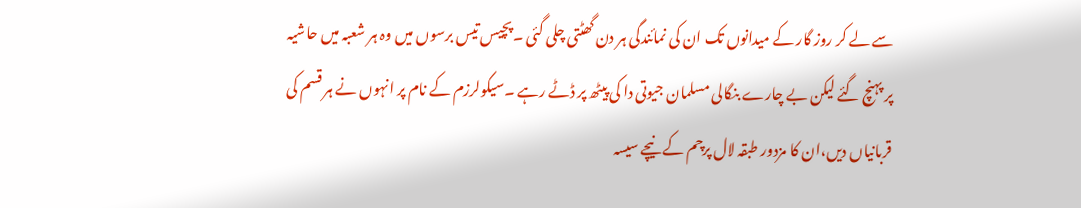سے لے کر روز گار کے میدانوں تک ان کی نمائندگی ہر دن گھٹتی چلی گئی ۔پچیس تیس برسوں میں وہ ہر شعبہ میں حاشیہ پر پہنچ گئے لیکن بے چارے بنگالی مسلمان جیوتی دا کی پیٹھ پر ڈٹے رہے ۔سیکولرزم کے نام پر انہوں نے ہر قسم کی قربانیاں دیں،ان کا مزدور طبقہ لال پرچم کے نیچے سیسہ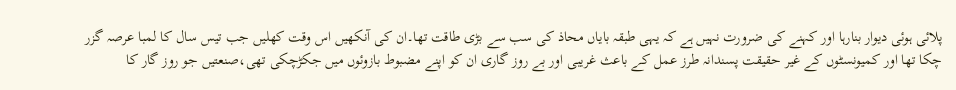پلائی ہوئی دیوار بنارہا اور کہنے کی ضرورت نہیں ہے کہ یہی طبقہ بایاں محاذ کی سب سے بڑی طاقت تھا۔ان کی آنکھیں اس وقت کھلیں جب تیس سال کا لمبا عرصہ گزر چکا تھا اور کمیونسٹوں کے غیر حقیقت پسندانہ طرز عمل کے باعث غریبی اور بے روز گاری ان کو اپنے مضبوط بازوئوں میں جکڑچکی تھی،صنعتیں جو روز گار کا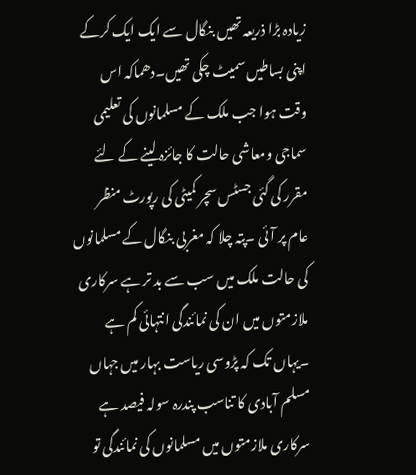زیادہ بڑا ذریعہ تھیں بنگال سے ایک ایک کرکے اپنی بساطیں سمیٹ چکی تھیں۔دھماکہ اس وقت ہوا جب ملک کے مسلمانوں کی تعلیمی سماجی ومعاشی حالت کا جائزہ لینے کے لئے مقرر کی گئی جسٹس سچر کمیٹی کی رپورٹ منظر عام پر آئی ۔پتہ چلا کہ مغربی بنگال کے مسلمانوں کی حالت ملک میں سب سے بد تر ہے سرکاری ملازمتوں میں ان کی نمائندگی انتہائی کم ہے ۔یہاں تک کہ پڑوسی ریاست بہار میں جہاں مسلم آبادی کا تناسب پندرہ سولہ فیصد ہے سرکاری ملازمتوں میں مسلمانوں کی نمائندگی تو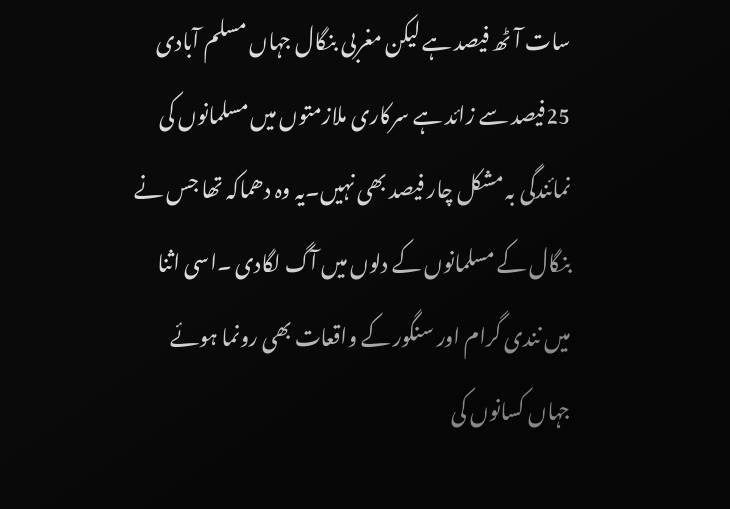سات آٹھ فیصد ہے لیکن مغربی بنگال جہاں مسلم آبادی 25فیصد سے زائد ہے سرکاری ملازمتوں میں مسلمانوں کی نمائندگی بہ مشکل چار فیصد بھی نہیں۔یہ وہ دھماکہ تھا جس نے بنگال کے مسلمانوں کے دلوں میں آگ لگادی ۔اسی اثنا میں نندی گرام اور سنگور کے واقعات بھی رونما ہوئے جہاں کسانوں کی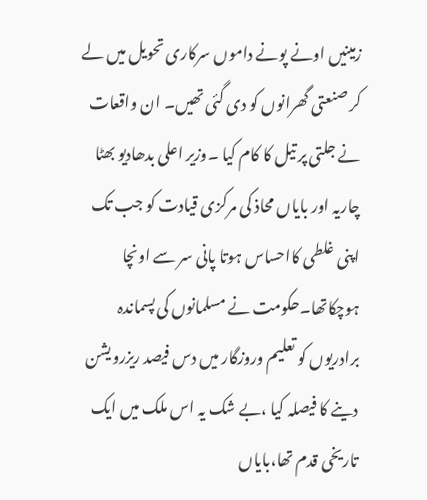زمینیں اونے پونے داموں سرکاری تحویل میں لے کر صنعتی گھرانوں کو دی گئی تھیں۔ ان واقعات نے جلتی پر تیل کا کام کیا ۔وزیر اعلی بدھادیو بھٹا چاریہ اور بایاں محاذ کی مرکزی قیادت کو جب تک اپنی غلطی کااحساس ہوتا پانی سر سے اونچا ہوچکاتھا۔حکومت نے مسلمانوں کی پسماندہ برادریوں کو تعلیم وروزگار میں دس فیصد ریزرویشن دینے کا فیصلہ کیا ،بے شک یہ اس ملک میں ایک تاریخی قدم تھا،بایاں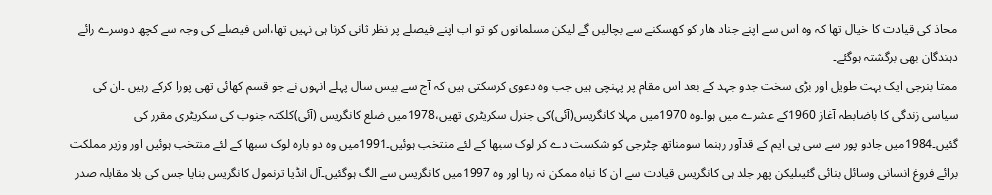محاذ کی قیادت کا خیال تھا کہ وہ اس سے اپنے جناد ھار کو کھسکنے سے بچالیں گے لیکن مسلمانوں کو تو اب اپنے فیصلے پر نظر ثانی کرنا ہی نہیں تھا،اس فیصلے کی وجہ سے کچھ دوسرے رائے دہندگان بھی برگشتہ ہوگئے۔
ممتا بنرجی ایک بہت طویل اور بڑی سخت جدو جہد کے بعد اس مقام پر پہنچی ہیں جب وہ دعوی کرسکتی ہیں کہ آج سے بیس سال پہلے انہوں نے جو قسم کھائی تھی پورا کرکے رہیں ۔ان کی سیاسی زندگی کا باضابطہ آغاز 1960کے عشرے میں ہوا۔وہ 1970میں مہلا کانگریس(آئی)کی جنرل سکریٹری تھیں،1978میں ضلع کانگریس (آئی)کلکتہ جنوب کی سکریٹری مقرر کی گئیں۔1984میں جادو پور سے سی پی ایم کے قدآور رہنما سومناتھ چٹرجی کو شکست دے کر لوک سبھا کے لئے منتخب ہوئیں۔1991میں وہ دو بارہ لوک سبھا کے لئے منتخب ہوئیں اور وزیر مملکت برائے فروغ انسانی وسائل بنائی گئیںلیکن پھر جلد ہی کانگریس قیادت سے ان کا نباہ ممکن نہ رہا اور وہ 1997میں کانگریس سے الگ ہوگئیں۔آل انڈیا ترنمول کانگریس بنایا جس کی بلا مقابلہ صدر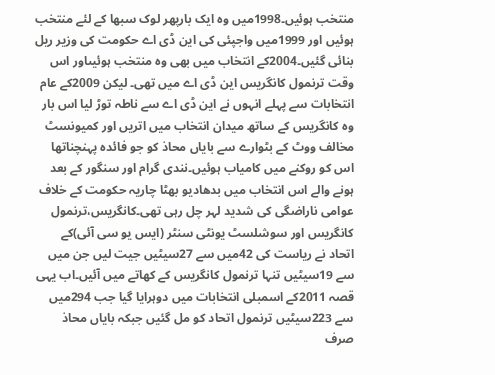منتخب ہوئیں۔1998میں وہ ایک بارپھر لوک سبھا کے لئے منتخب ہوئیں اور 1999میں واجپئی کی این ڈی اے حکومت کی وزیر ریل بنائی گئیں۔2004کے انتخاب میں بھی وہ منتخب ہوئیںاور اس وقت ترنمول کانگریس این ڈی اے میں تھی۔ لیکن 2009کے عام انتخابات سے پہلے انہوں نے این ڈی اے سے ناطہ توڑ لیا اس بار وہ کانگریس کے ساتھ میدان انتخاب میں اتریں اور کمیونسٹ مخالف ووٹ کے بٹوارے سے بایاں محاذ کو جو فائدہ پہنچناتھا اس کو روکنے میں کامیاب ہوئیں۔نندی گرام اور سنگور کے بعد ہونے والے اس انتخاب میں بدھادیو بھٹا چاریہ حکومت کے خلاف عوامی ناراضگی کی شدید لہر چل رہی تھی۔کانگریس،ترنمول کانگریس اور سوشلسٹ یونٹی سنٹر (ایس یو سی آئی)کے اتحاد نے ریاست کی 42میں سے 27سیٹیں جیت لیں جن میں سے 19سیٹیں تنہا ترنمول کانگریس کے کھاتے میں آئیں۔اب یہی قصہ 2011کے اسمبلی انتخابات میں دوہرایا گیا جب 294میں سے 223سیٹیں ترنمول اتحاد کو مل گئیں جبکہ بایاں محاذ صرف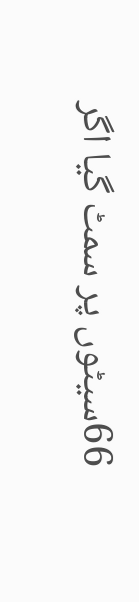66سیٹوں پر سمٹ گیا اگر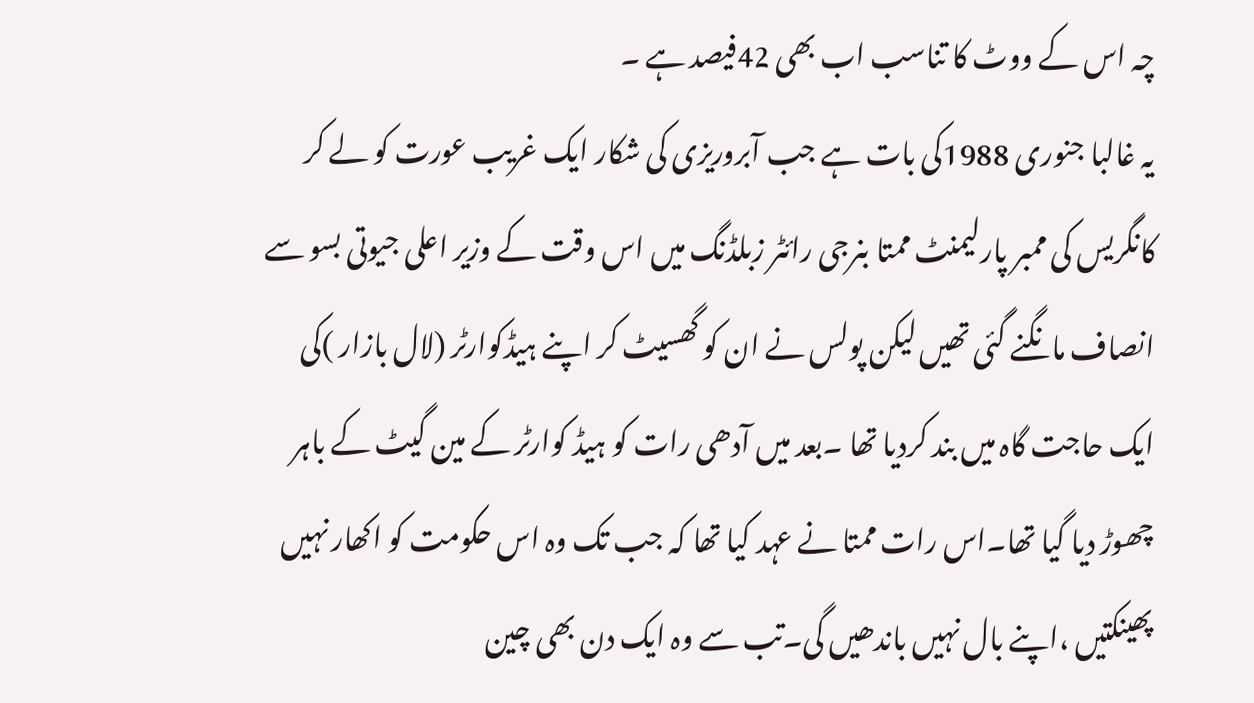چہ اس کے ووٹ کا تناسب اب بھی 42فیصد ہے ۔
یہ غالبا جنوری 1988کی بات ہے جب آبروریزی کی شکار ایک غریب عورت کو لے کر کانگریس کی ممبر پارلیمنٹ ممتا بنرجی رائٹر زبلڈنگ میں اس وقت کے وزیر اعلی جیوتی بسو سے انصاف مانگنے گئی تھیں لیکن پولس نے ان کو گھسیٹ کر اپنے ہیڈکوارٹر (لال بازار )کی ایک حاجت گاہ میں بند کردیا تھا ۔بعد میں آدھی رات کو ہیڈ کوارٹر کے مین گیٹ کے باہر چھوڑ دیا گیا تھا۔اس رات ممتا نے عہد کیا تھا کہ جب تک وہ اس حکومت کو اکھار نہیں پھینکتیں ،اپنے بال نہیں باندھیں گی۔تب سے وہ ایک دن بھی چین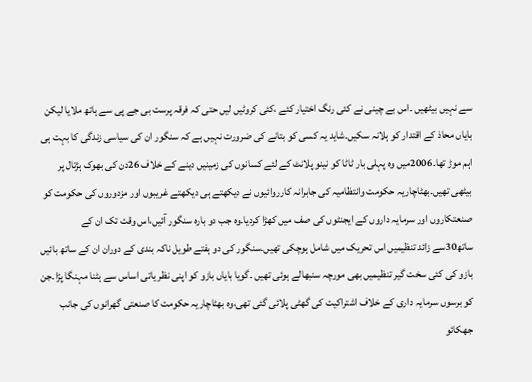سے نہیں بیٹھیں ۔اس بے چینی نے کئی رنگ اختیار کئے ،کئی کروٹیں لیں حتی کہ فرقہ پرست بی جے پی سے ہاتھ ملایا لیکن بایاں محاذ کے اقتدار کو ہلانہ سکیں۔شاید یہ کسی کو بتانے کی ضرورت نہیں ہے کہ سنگور ان کی سیاسی زندگی کا بہت ہی اہم موڑ تھا۔2006میں وہ پہلی بار ٹاٹا کو نینو پلانٹ کے لئے کسانوں کی زمینیں دینے کے خلاف 26دن کی بھوک ہڑتال پر بیٹھی تھیں۔بھٹاچاریہ حکومت وانتظامیہ کی جابرانہ کارروائیوں نے دیکھتے ہی دیکھتے غریبوں اور مزدوروں کی حکومت کو صنعتکاروں اور سرمایہ داروں کے ایجنٹوں کی صف میں کھڑا کردیا۔وہ جب دو بارہ سنگور آئیں،اس وقت تک ان کے ساتھ30سے زائد تنظیمیں اس تحریک میں شامل ہوچکی تھیں۔سنگور کی دو ہفتے طویل ناکہ بندی کے دوران ان کے ساتھ بائیں بازو کی کئی سخت گیر تنظیمیں بھی مورچہ سنبھالے ہوئی تھیں ۔گویا بایاں بازو کو اپنی نظر یاتی اساس سے ہٹنا مہنگا پڑا۔جن کو برسوں سرمایہ داری کے خلاف اشتراکیت کی گھٹی پلائی گئی تھی،وہ بھٹاچاریہ حکومت کا صنعتی گھرانوں کی جانب جھکائو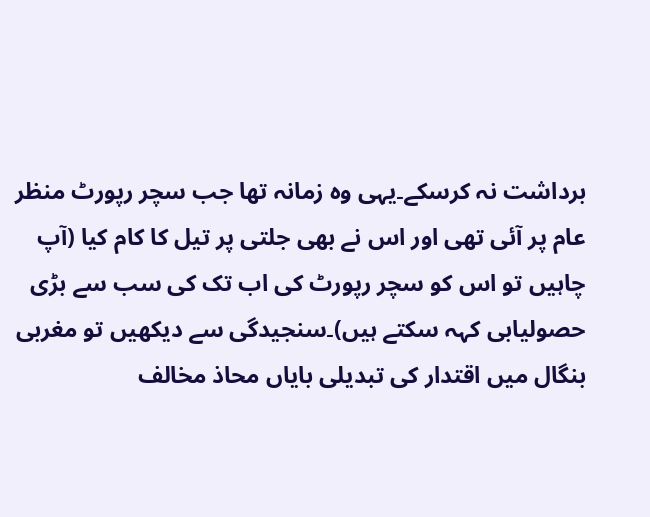برداشت نہ کرسکے۔یہی وہ زمانہ تھا جب سچر رپورٹ منظر عام پر آئی تھی اور اس نے بھی جلتی پر تیل کا کام کیا (آپ چاہیں تو اس کو سچر رپورٹ کی اب تک کی سب سے بڑی حصولیابی کہہ سکتے ہیں)۔سنجیدگی سے دیکھیں تو مغربی بنگال میں اقتدار کی تبدیلی بایاں محاذ مخالف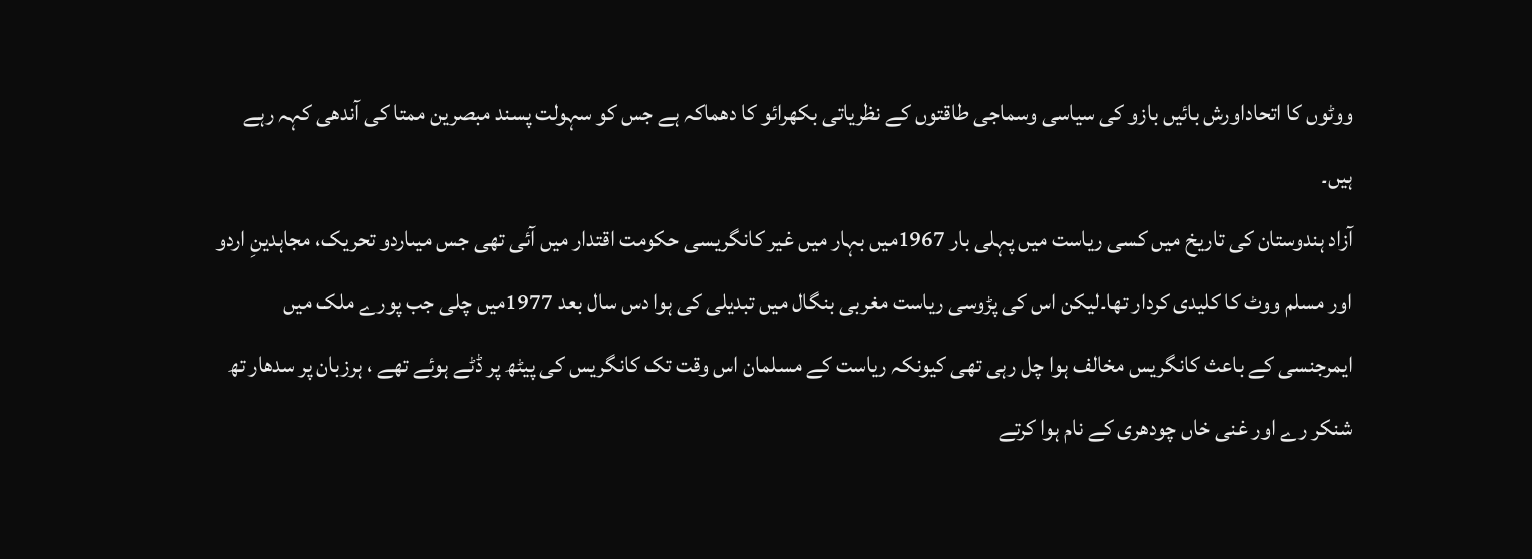ووٹوں کا اتحاداورش بائیں بازو کی سیاسی وسماجی طاقتوں کے نظریاتی بکھرائو کا دھماکہ ہے جس کو سہولت پسند مبصرین ممتا کی آندھی کہہ رہے ہیں۔
آزاد ہندوستان کی تاریخ میں کسی ریاست میں پہلی بار 1967میں بہار میں غیر کانگریسی حکومت اقتدار میں آئی تھی جس میںاردو تحریک، مجاہدینِ اردو اور مسلم ووٹ کا کلیدی کردار تھا۔لیکن اس کی پڑوسی ریاست مغربی بنگال میں تبدیلی کی ہوا دس سال بعد 1977میں چلی جب پورے ملک میں ایمرجنسی کے باعث کانگریس مخالف ہوا چل رہی تھی کیونکہ ریاست کے مسلمان اس وقت تک کانگریس کی پیٹھ پر ڈٹے ہوئے تھے ، ہرزبان پر سدھار تھ شنکر رے اور غنی خاں چودھری کے نام ہوا کرتے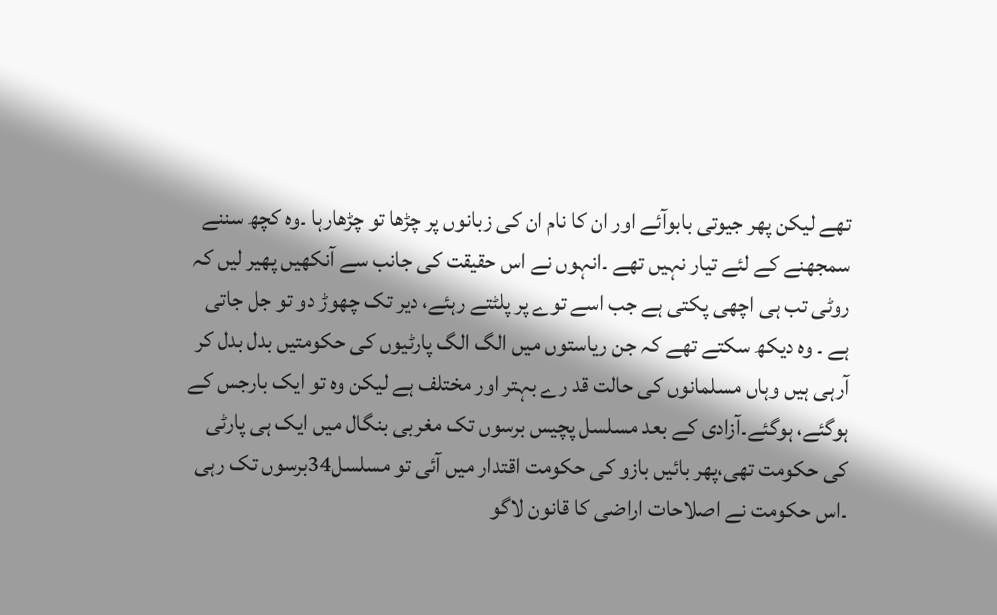تھے لیکن پھر جیوتی بابوآئے اور ان کا نام ان کی زبانوں پر چڑھا تو چڑھارہا ۔وہ کچھ سننے سمجھنے کے لئے تیار نہیں تھے ۔انہوں نے اس حقیقت کی جانب سے آنکھیں پھیر لیں کہ روٹی تب ہی اچھی پکتی ہے جب اسے توے پر پلٹتے رہئے، دیر تک چھوڑ دو تو جل جاتی ہے ۔ وہ دیکھ سکتے تھے کہ جن ریاستوں میں الگ الگ پارٹیوں کی حکومتیں بدل بدل کر آرہی ہیں وہاں مسلمانوں کی حالت قد رے بہتر اور مختلف ہے لیکن وہ تو ایک بارجس کے ہوگئے، ہوگئے۔آزادی کے بعد مسلسل پچیس برسوں تک مغربی بنگال میں ایک ہی پارٹی کی حکومت تھی،پھر بائیں بازو کی حکومت اقتدار میں آئی تو مسلسل34برسوں تک رہی ۔اس حکومت نے اصلاحات اراضی کا قانون لاگو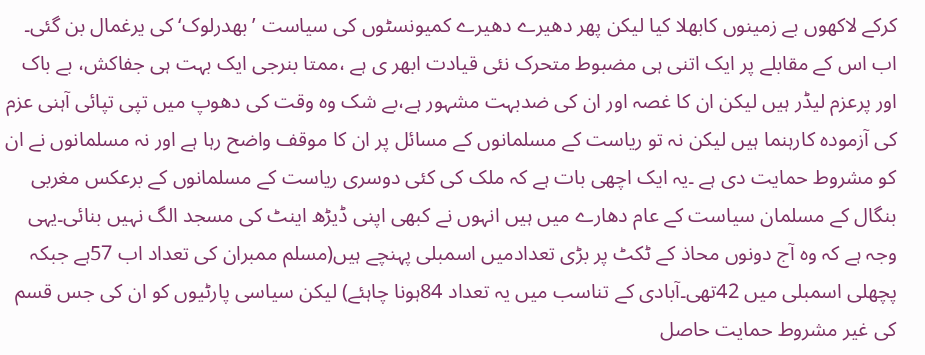کرکے لاکھوں بے زمینوں کابھلا کیا لیکن پھر دھیرے دھیرے کمیونسٹوں کی سیاست ’بھدرلوک‘ کی یرغمال بن گئی۔ اب اس کے مقابلے پر ایک اتنی ہی مضبوط متحرک نئی قیادت ابھر ی ہے ،ممتا بنرجی ایک بہت ہی جفاکش، بے باک اور پرعزم لیڈر ہیں لیکن ان کا غصہ اور ان کی ضدبہت مشہور ہے،بے شک وہ وقت کی دھوپ میں تپی تپائی آہنی عزم کی آزمودہ کارہنما ہیں لیکن نہ تو ریاست کے مسلمانوں کے مسائل پر ان کا موقف واضح رہا ہے اور نہ مسلمانوں نے ان کو مشروط حمایت دی ہے ۔یہ ایک اچھی بات ہے کہ ملک کی کئی دوسری ریاست کے مسلمانوں کے برعکس مغربی بنگال کے مسلمان سیاست کے عام دھارے میں ہیں انہوں نے کبھی اپنی ڈیڑھ اینٹ کی مسجد الگ نہیں بنائی۔یہی وجہ ہے کہ وہ آج دونوں محاذ کے ٹکٹ پر بڑی تعدادمیں اسمبلی پہنچے ہیں(مسلم ممبران کی تعداد اب 57ہے جبکہ پچھلی اسمبلی میں 42تھی۔آبادی کے تناسب میں یہ تعداد 84ہونا چاہئے) لیکن سیاسی پارٹیوں کو ان کی جس قسم کی غیر مشروط حمایت حاصل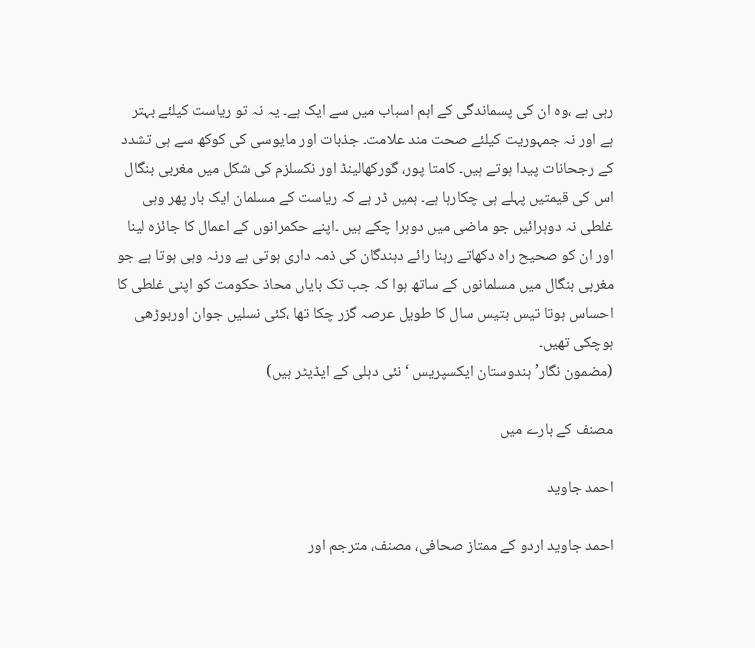رہی ہے ،وہ ان کی پسماندگی کے اہم اسباب میں سے ایک ہے۔ یہ نہ تو ریاست کیلئے بہتر ہے اور نہ جمہوریت کیلئے صحت مند علامت۔ جذبات اور مایوسی کی کوکھ سے ہی تشدد کے رجحانات پیدا ہوتے ہیں۔ کامتا پور، گورکھالینڈ اور نکسلزم کی شکل میں مغربی بنگال اس کی قیمتیں پہلے ہی چکارہا ہے۔ ہمیں ڈر ہے کہ ریاست کے مسلمان ایک بار پھر وہی غلطی نہ دوہرائیں جو ماضی میں دوہرا چکے ہیں ۔اپنے حکمرانوں کے اعمال کا جائزہ لینا اور ان کو صحیح راہ دکھاتے رہنا رائے دہندگان کی ذمہ داری ہوتی ہے ورنہ وہی ہوتا ہے جو مغربی بنگال میں مسلمانوں کے ساتھ ہوا کہ جب تک بایاں محاذ حکومت کو اپنی غلطی کا احساس ہوتا تیس بتیس سال کا طویل عرصہ گزر چکا تھا ،کئی نسلیں جوان اوربوڑھی ہوچکی تھیں۔
(مضمون نگار’ ہندوستان ایکسپریس ‘نئی دہلی کے ایڈیٹر ہیں)

مصنف کے بارے میں

احمد جاوید

احمد جاوید اردو کے ممتاز صحافی، مصنف، مترجم اور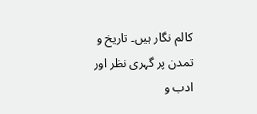کالم نگار ہیں۔ تاریخ و تمدن پر گہری نظر اور ادب و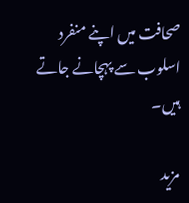صحافت میں اپنے منفرد اسلوب سے پہچانے جاتے ہیں۔

مزید